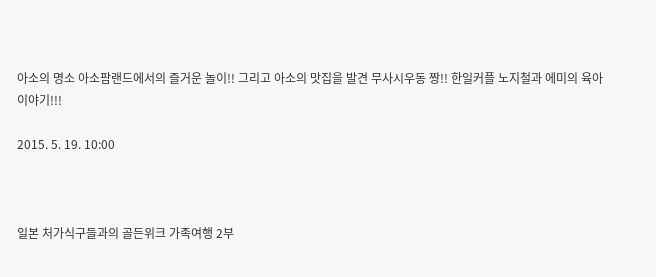아소의 명소 아소팜랜드에서의 즐거운 놀이!! 그리고 아소의 맛집을 발견 무사시우동 짱!! 한일커플 노지철과 에미의 육아이야기!!!

2015. 5. 19. 10:00



일본 처가식구들과의 골든위크 가족여행 2부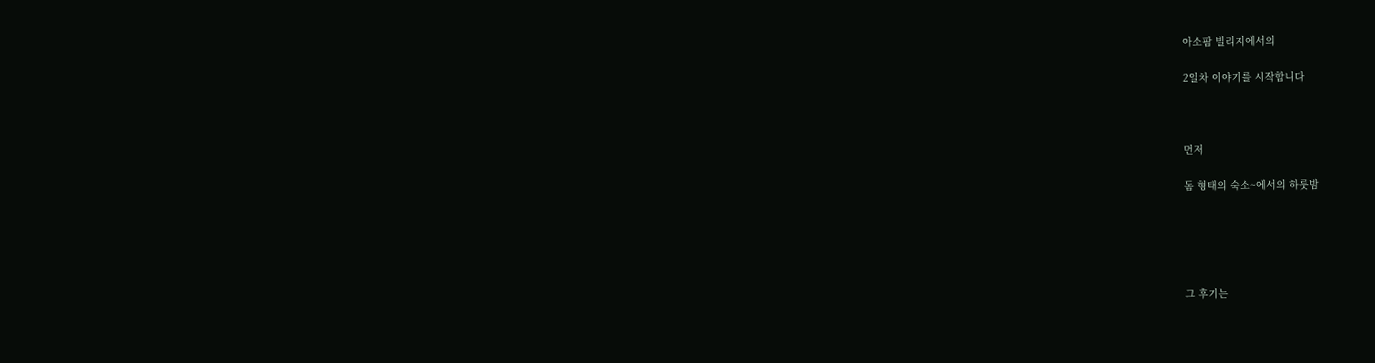아소팜 빌리지에서의

2일차 이야기를 시작합니다



먼저

돔 형태의 숙소~에서의 하룻밤





그 후기는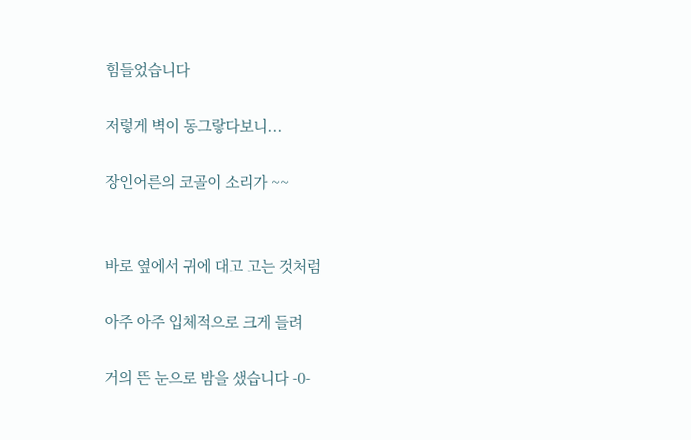힘들었습니다

저렇게 벽이 동그랗다보니...

장인어른의 코골이 소리가 ~~


바로 옆에서 귀에 대고 고는 것처럼

아주 아주 입체적으로 크게 들려

거의 뜬 눈으로 밤을 샜습니다 -0-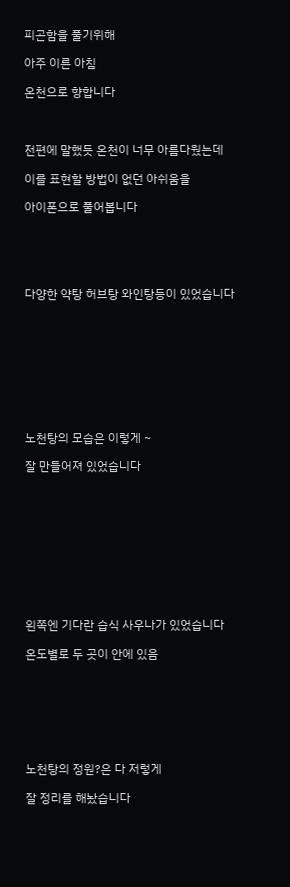피곤함을 풀기위해

아주 이른 아침

온천으로 향합니다



전편에 말했듯 온천이 너무 아름다웠는데

이를 표현할 방법이 없던 아쉬움을

아이폰으로 풀어봅니다





다양한 약탕 허브탕 와인탕등이 있었습니다









노천탕의 모습은 이렇게 ~

잘 만들어져 있었습니다










왼쪽엔 기다란 습식 사우나가 있었습니다

온도별로 두 곳이 안에 있음







노천탕의 정원?은 다 저렇게

잘 정리를 해놨습니다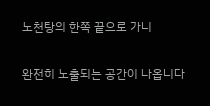노천탕의 한쪽 끝으로 가니

완전히 노출되는 공간이 나옵니다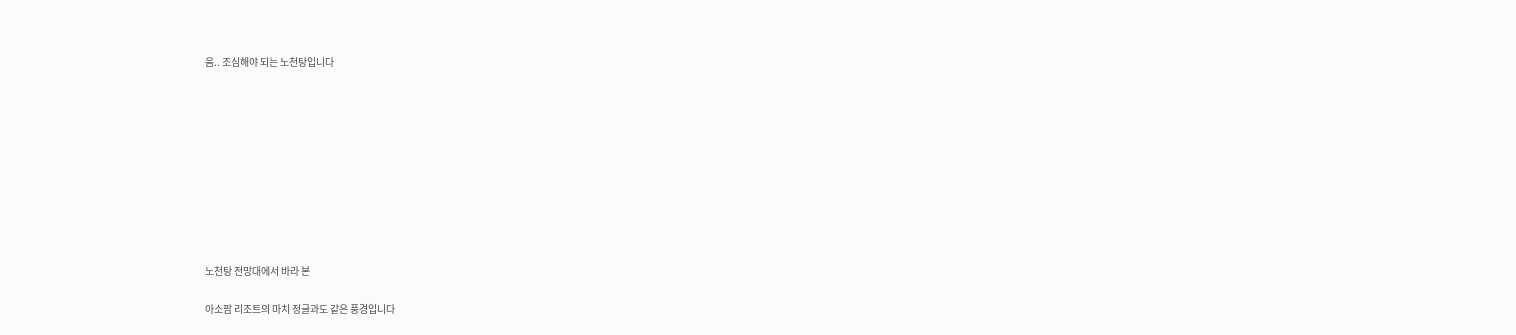음.. 조심해야 되는 노천탕입니다










노천탕 전망대에서 바라 본

아소팜 리조트의 마치 정글과도 같은 풍경입니다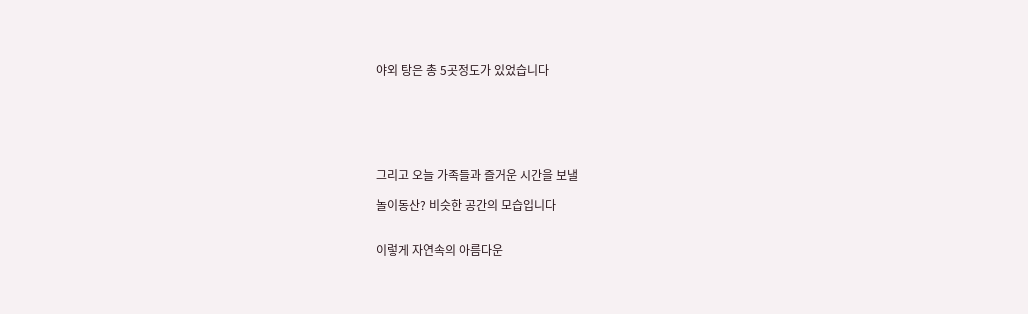야외 탕은 총 5곳정도가 있었습니다






그리고 오늘 가족들과 즐거운 시간을 보낼

놀이동산? 비슷한 공간의 모습입니다


이렇게 자연속의 아름다운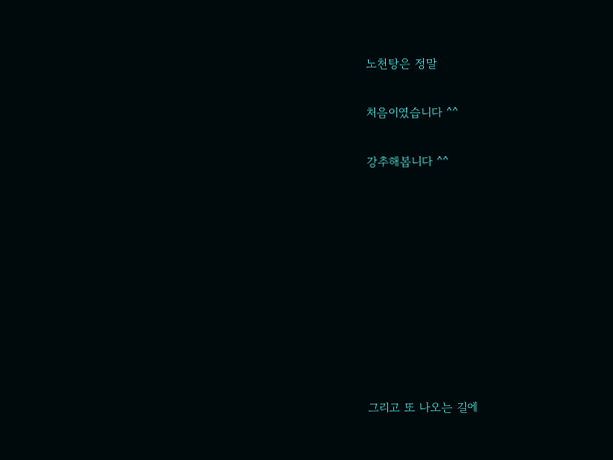노천탕은 정말

처음이였습니다 ^^

강추해봅니다 ^^









그리고 또 나오는 길에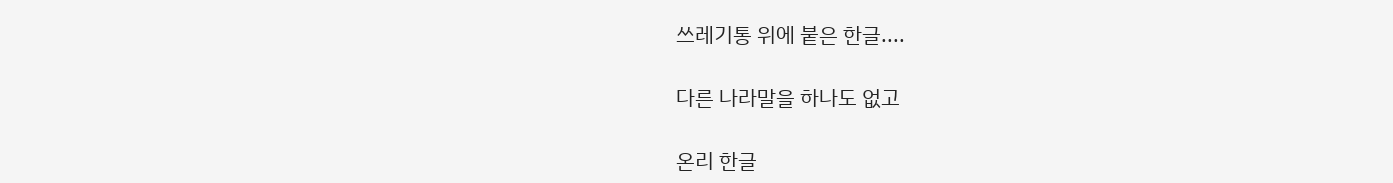쓰레기통 위에 붙은 한글....

다른 나라말을 하나도 없고

온리 한글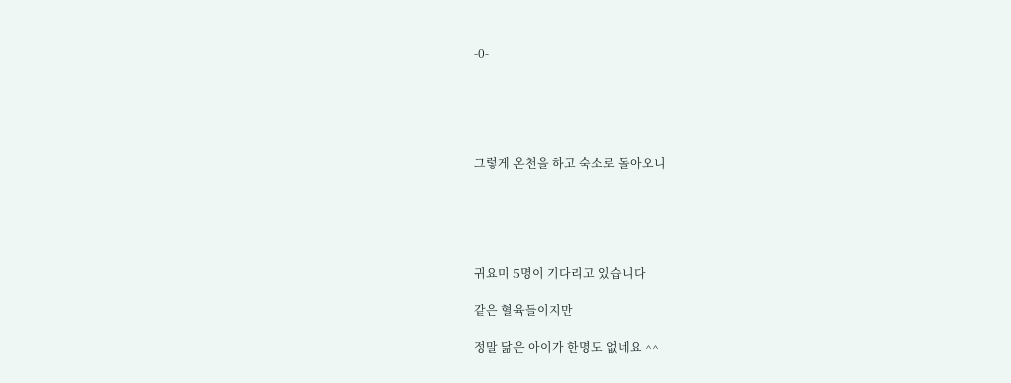-0-





그렇게 온천을 하고 숙소로 돌아오니





귀요미 5명이 기다리고 있습니다

같은 혈육들이지만

정말 닮은 아이가 한명도 없네요 ^^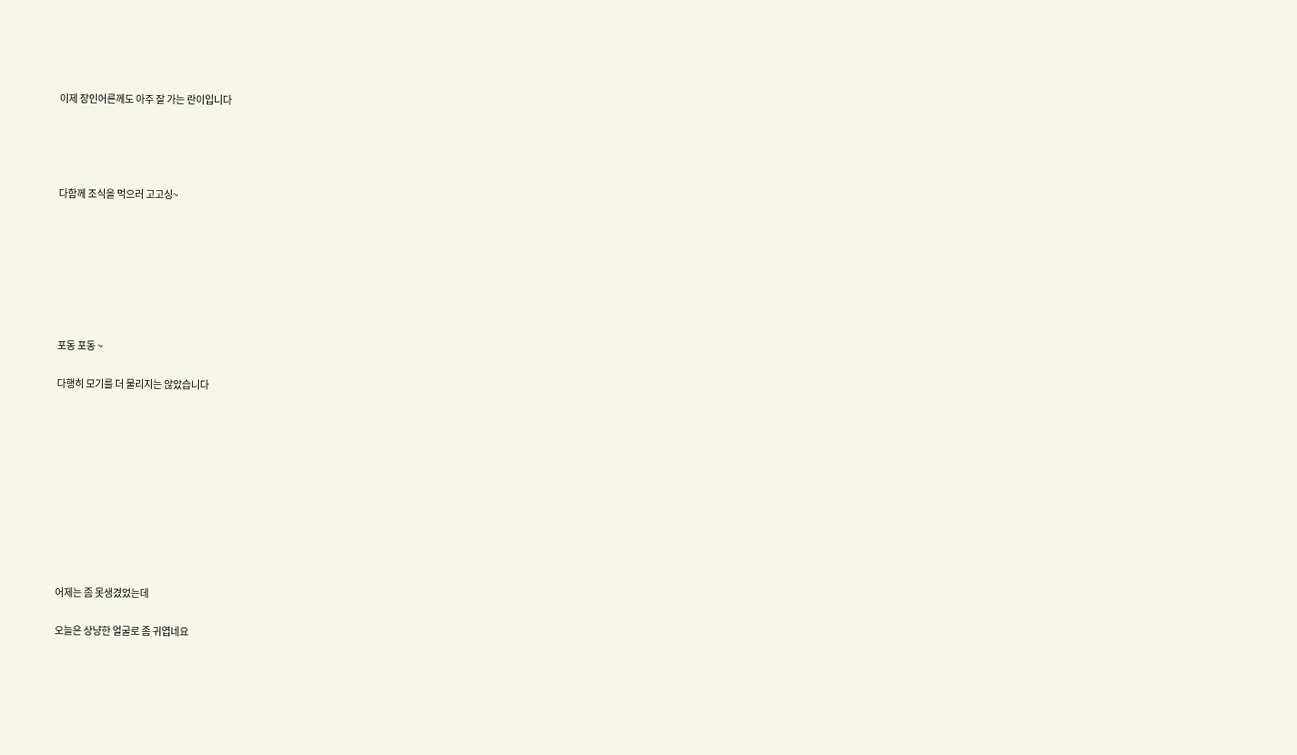이제 장인어른께도 아주 잘 가는 란이입니다




다함께 조식을 먹으러 고고싱~







포동 포동 ~

다행히 모기를 더 물리지는 않았습니다










어제는 좀 못생겼었는데

오늘은 상냥한 얼굴로 좀 귀엽네요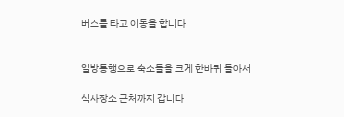버스를 타고 이동을 합니다


일방통행으로 숙소들을 크게 한바퀴 돌아서

식사장소 근처까지 갑니다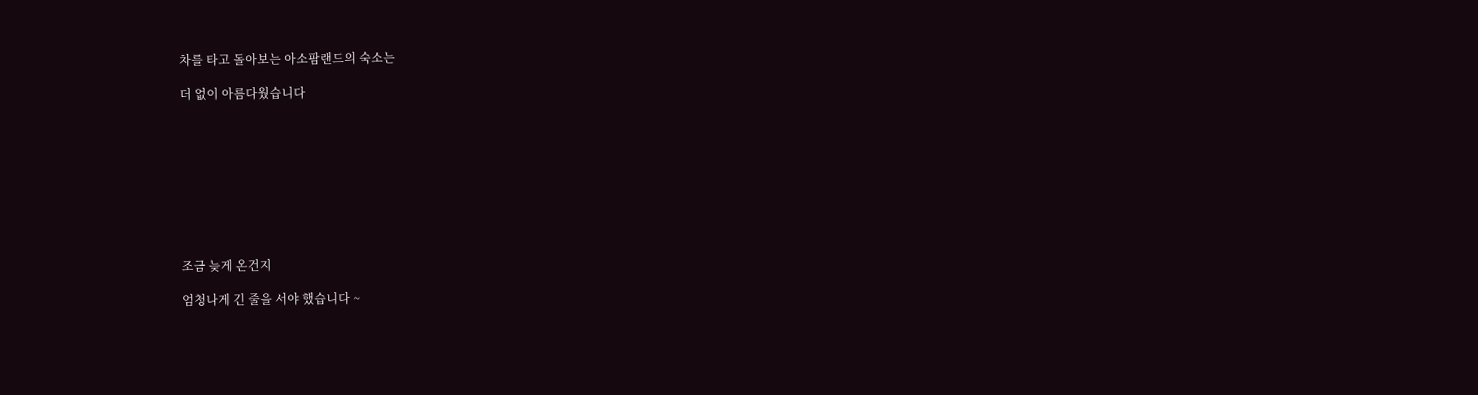차를 타고 돌아보는 아소팜랜드의 숙소는

더 없이 아름다웠습니다









조금 늦게 온건지

엄청나게 긴 줄을 서야 했습니다 ~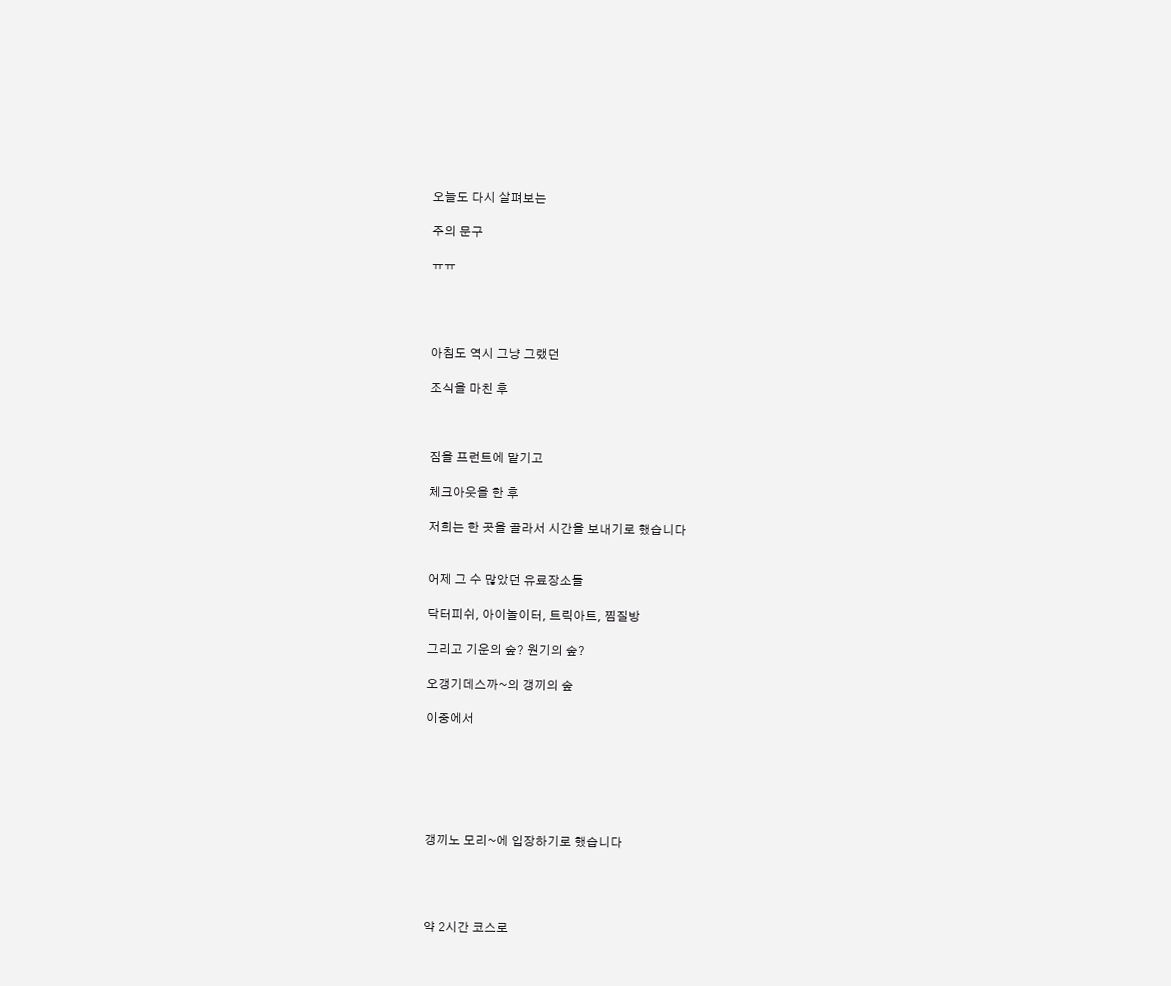오늘도 다시 살펴보는

주의 문구

ㅠㅠ




아침도 역시 그냥 그랬던

조식을 마친 후



짐을 프런트에 맡기고

체크아웃을 한 후

저희는 한 곳을 골라서 시간을 보내기로 했습니다


어제 그 수 많았던 유료장소들

닥터피쉬, 아이놀이터, 트릭아트, 찜질방

그리고 기운의 숲? 원기의 숲?

오갱기데스까~의 갱끼의 숲

이중에서






갱끼노 모리~에 입장하기로 했습니다




약 2시간 코스로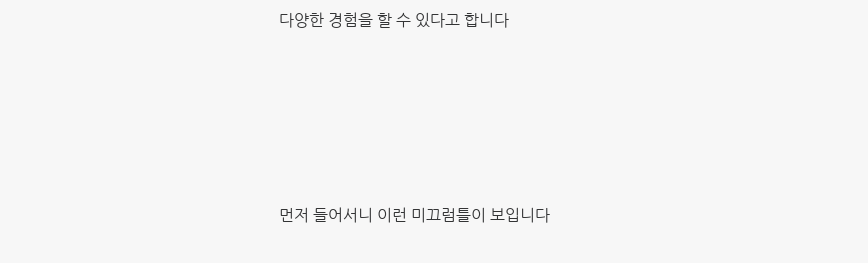다양한 경험을 할 수 있다고 합니다







먼저 들어서니 이런 미끄럼틀이 보입니다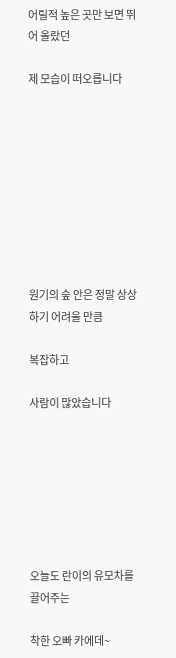어릴적 높은 곳만 보면 뛰어 올랐던

제 모습이 떠오릅니다









원기의 숲 안은 정말 상상하기 어려울 만큼

복잡하고

사람이 많았습니다







오늘도 란이의 유모차를 끌어주는

착한 오빠 카에데~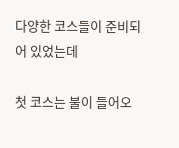다양한 코스들이 준비되어 있었는데

첫 코스는 불이 들어오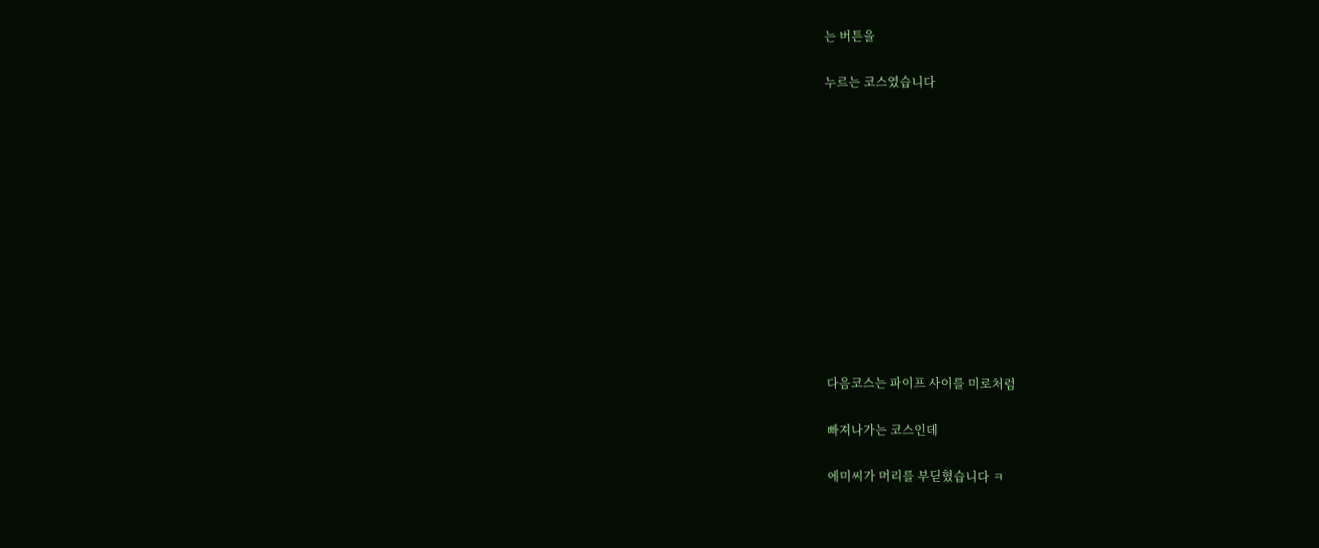는 버튼을

누르는 코스였습니다












다음코스는 파이프 사이를 미로처럼

빠져나가는 코스인데

에미씨가 머리를 부딛혔습니다 ㅋ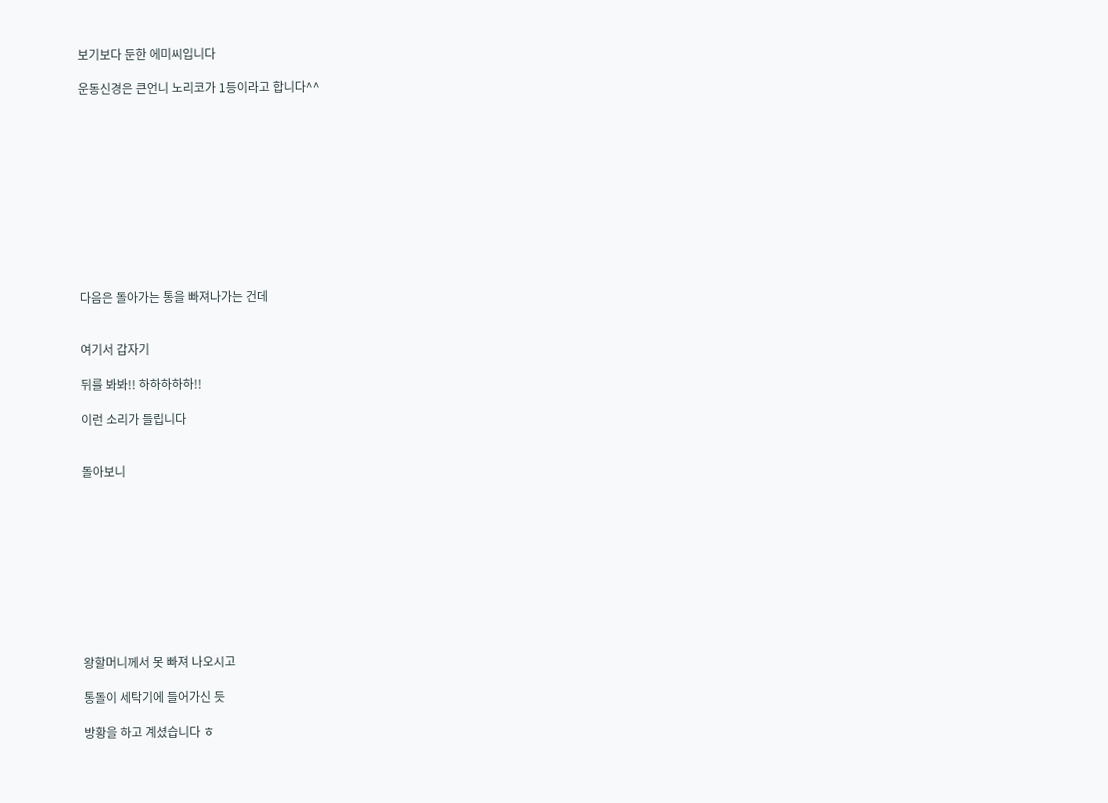보기보다 둔한 에미씨입니다

운동신경은 큰언니 노리코가 1등이라고 합니다^^











다음은 돌아가는 통을 빠져나가는 건데


여기서 갑자기

뒤를 봐봐!! 하하하하하!!

이런 소리가 들립니다


돌아보니










왕할머니께서 못 빠져 나오시고

통돌이 세탁기에 들어가신 듯

방황을 하고 계셨습니다 ㅎ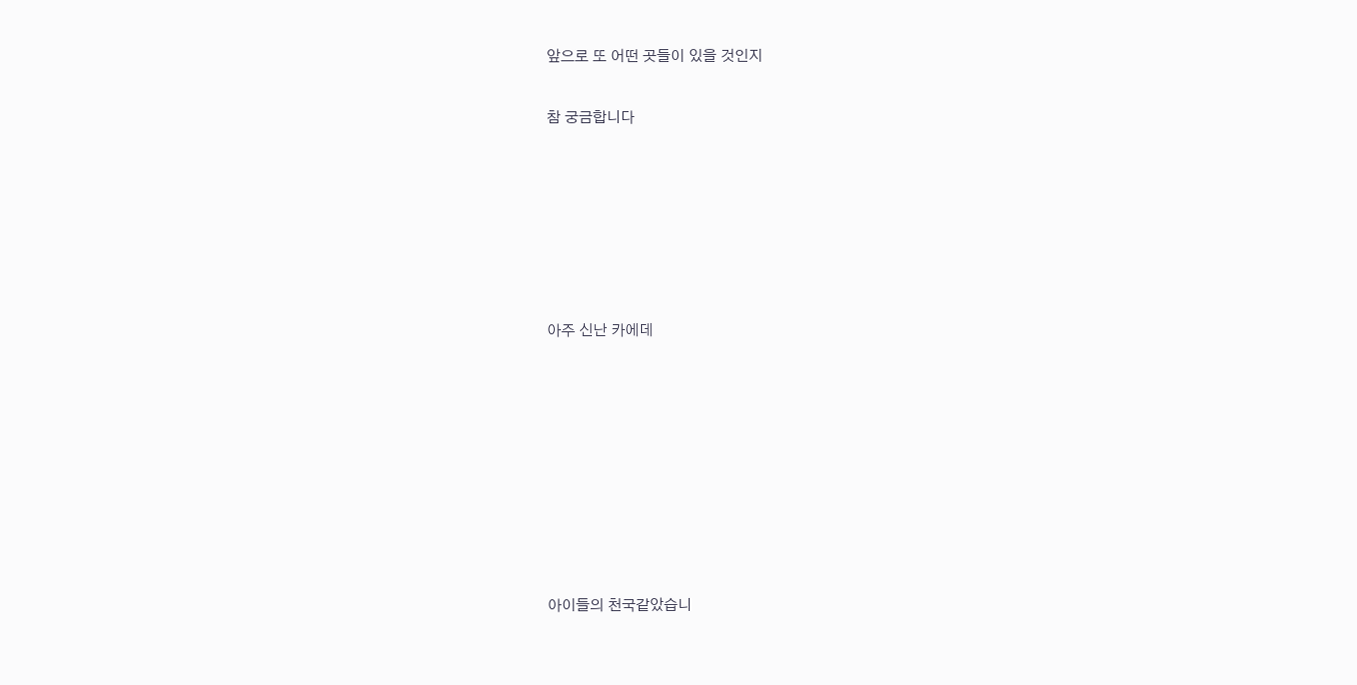앞으로 또 어떤 곳들이 있을 것인지

참 궁금합니다






아주 신난 카에데








아이들의 천국같았습니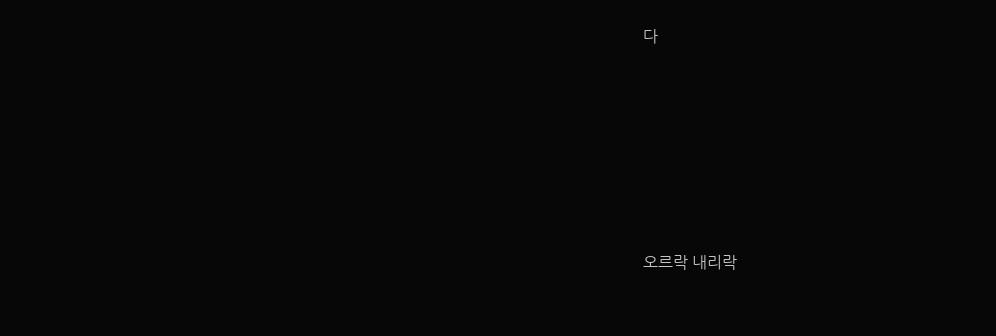다










오르락 내리락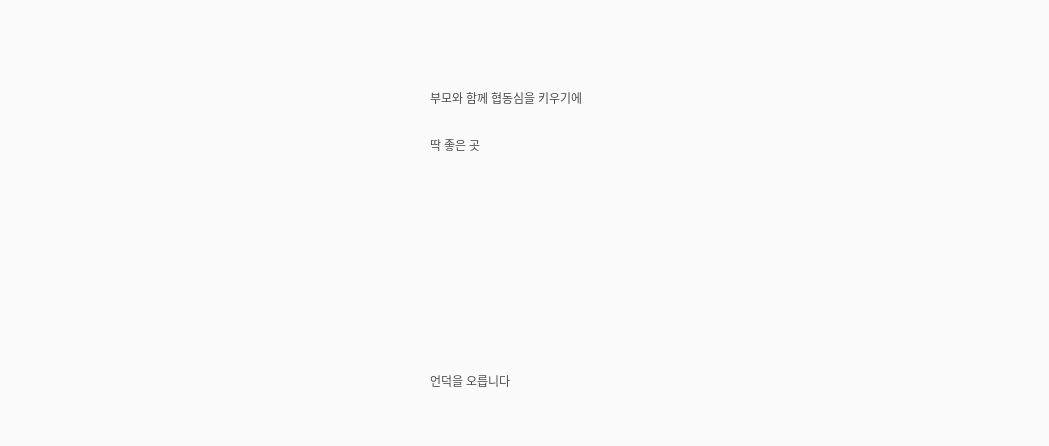부모와 함께 협동심을 키우기에

딱 좋은 곳









언덕을 오릅니다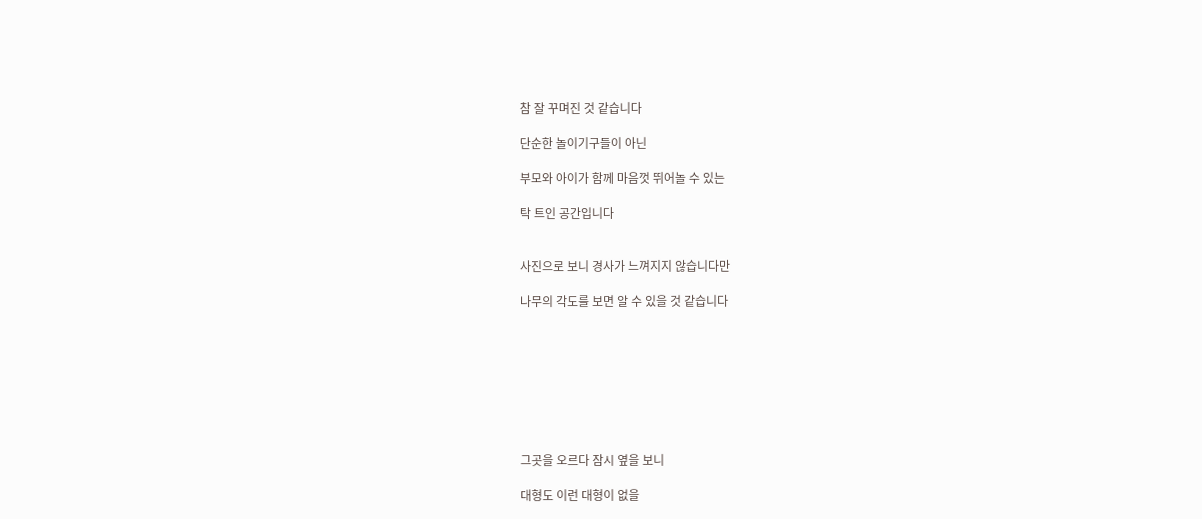참 잘 꾸며진 것 같습니다

단순한 놀이기구들이 아닌

부모와 아이가 함께 마음껏 뛰어놀 수 있는

탁 트인 공간입니다


사진으로 보니 경사가 느껴지지 않습니다만

나무의 각도를 보면 알 수 있을 것 같습니다








그곳을 오르다 잠시 옆을 보니

대형도 이런 대형이 없을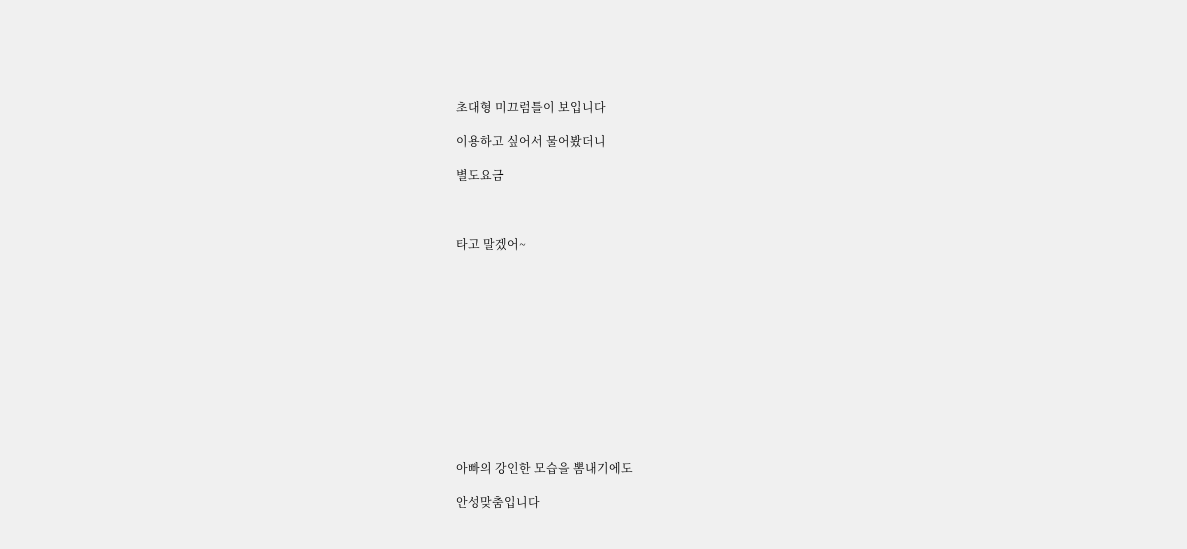초대형 미끄럼틀이 보입니다

이용하고 싶어서 물어봤더니

별도요금



타고 말겠어~












아빠의 강인한 모습을 뽐내기에도

안성맞춤입니다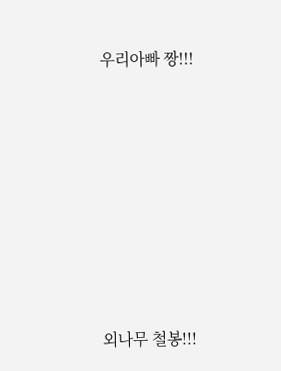우리아빠 짱!!!









외나무 철봉!!!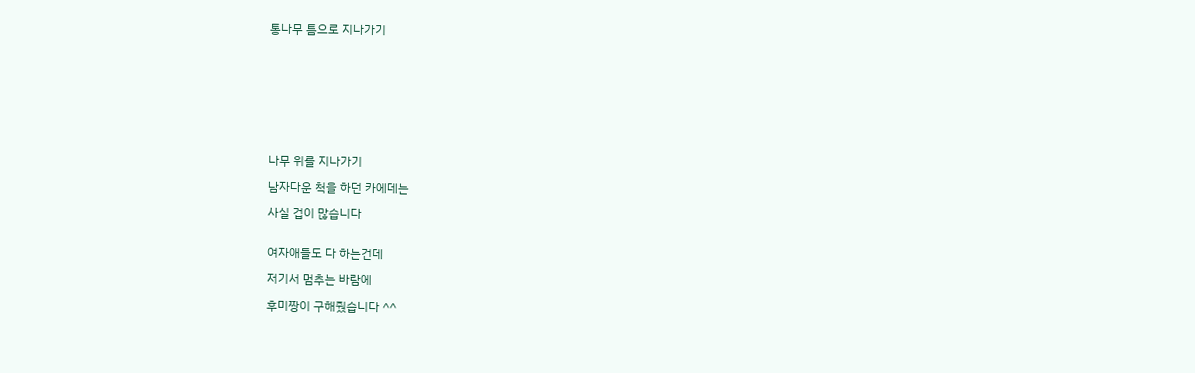통나무 틈으로 지나가기









나무 위를 지나가기

남자다운 척을 하던 카에데는

사실 겁이 많습니다


여자애들도 다 하는건데

저기서 멈추는 바람에

후미짱이 구해줬습니다 ^^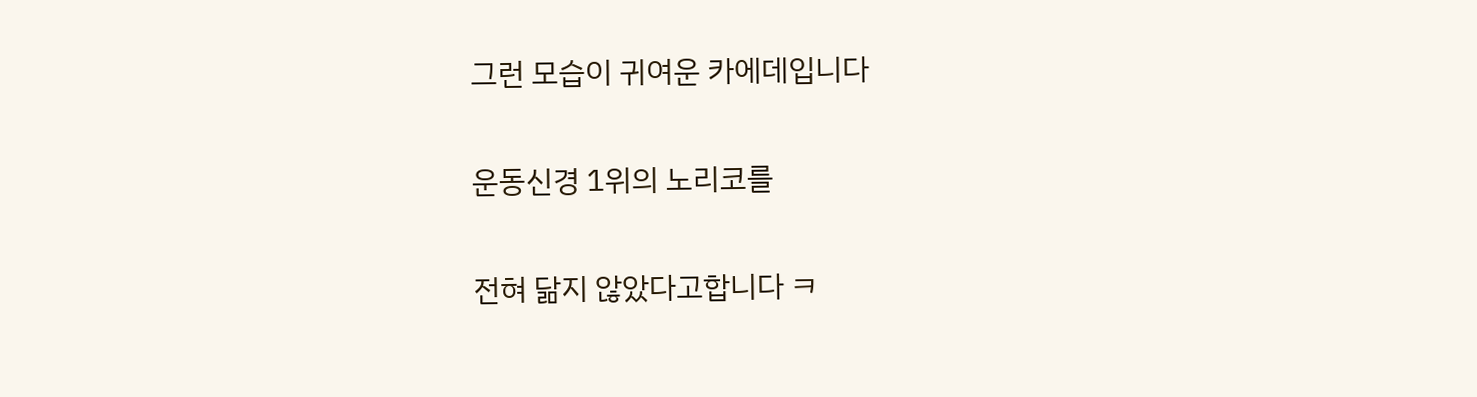그런 모습이 귀여운 카에데입니다

운동신경 1위의 노리코를

전혀 닮지 않았다고합니다 ㅋ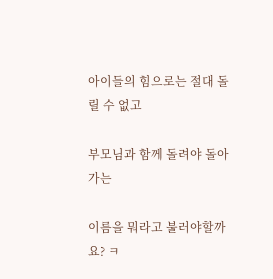아이들의 힘으로는 절대 돌릴 수 없고

부모님과 함께 돌려야 돌아가는

이름을 뭐라고 불러야할까요? ㅋ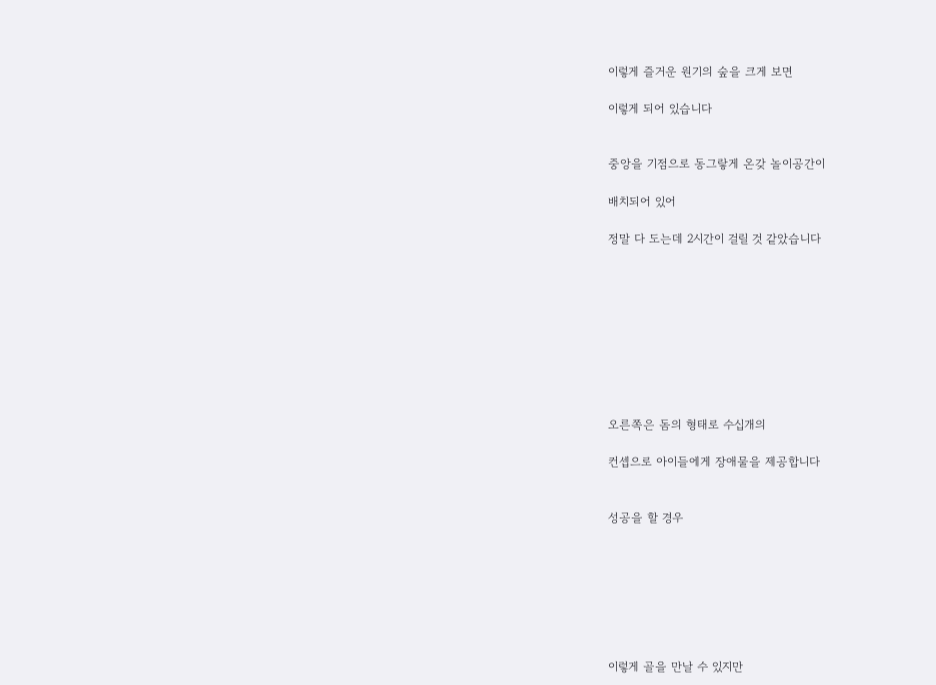이렇게 즐거운 원기의 숲을 크게 보면

이렇게 되어 있습니다


중앙을 기점으로 동그랗게 온갖 놀이공간이

배치되어 있어

정말 다 도는데 2시간이 걸릴 것 같았습니다









오른쪽은 돔의 형태로 수십개의

컨셉으로 아이들에게 장애물을 제공합니다


성공을 할 경우







이렇게 골을 만날 수 있지만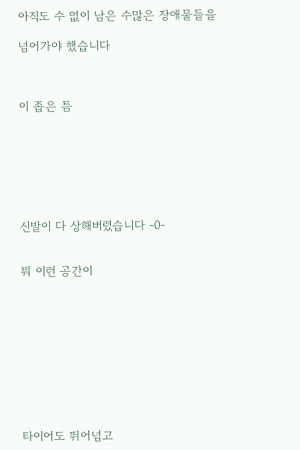아직도 수 없이 남은 수많은 장애물들을

넘어가야 했습니다



이 좁은 틈







신발이 다 상해버렸습니다 -0-


뭐 이런 공간이










타이어도 뛰어넘고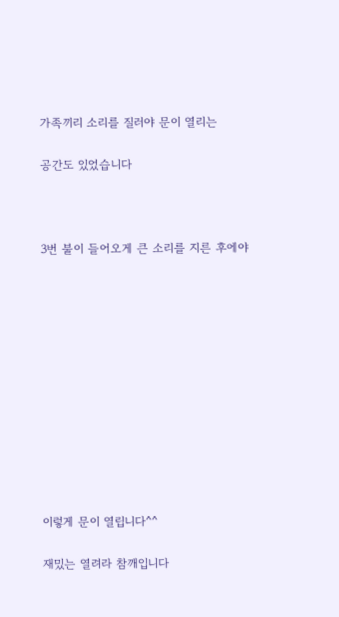가족끼리 소리를 질러야 문이 열리는

공간도 있었습니다



3번 불이 들어오게 큰 소리를 지른 후에야












이렇게 문이 열립니다^^

재밌는 열려라 참깨입니다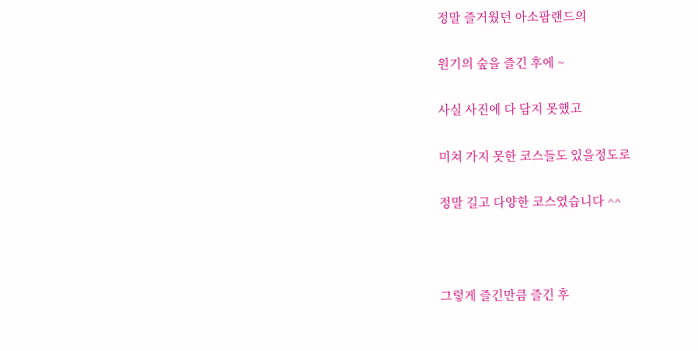정말 즐거웠던 아소팜랜드의

원기의 숲을 즐긴 후에 ~

사실 사진에 다 담지 못했고

미쳐 가지 못한 코스들도 있을정도로

정말 길고 다양한 코스였습니다 ^^



그렇게 즐긴만큼 즐긴 후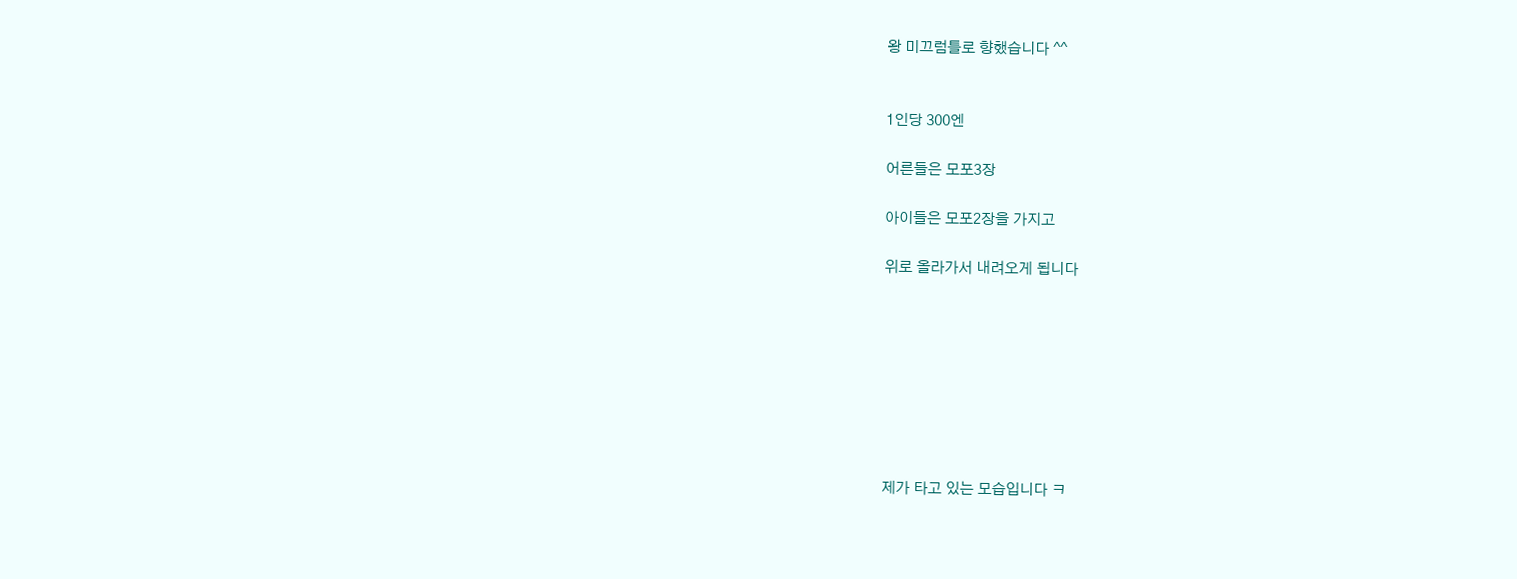왕 미끄럼틀로 향했습니다 ^^


1인당 300엔

어른들은 모포3장

아이들은 모포2장을 가지고

위로 올라가서 내려오게 됩니다








제가 타고 있는 모습입니다 ㅋ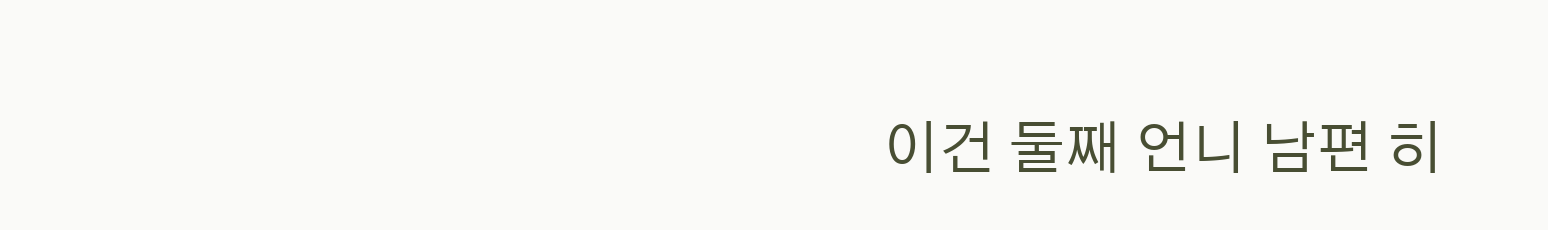이건 둘째 언니 남편 히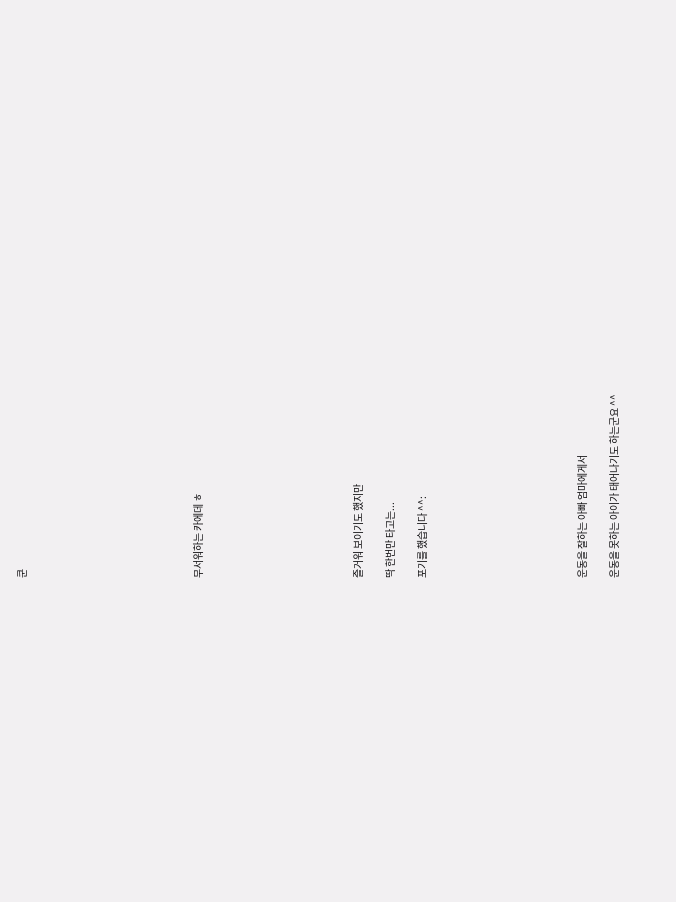쿤










무서워하는 카에데 ㅎ









즐거워 보이기도 했지만

딱 한번만 타고는...

포기를 했습니다 ^^:









운동을 잘하는 아빠 엄마에게서

운동을 못하는 아이가 태어나기도 하는군요 ^^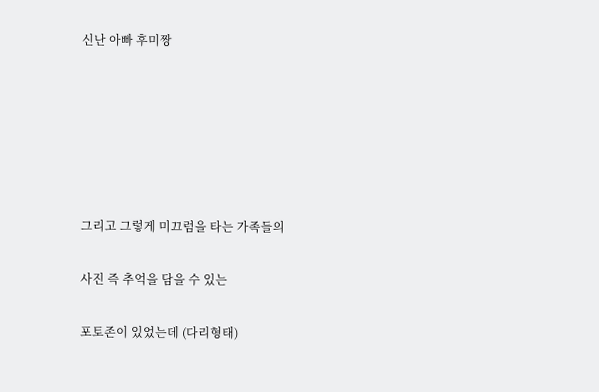신난 아빠 후미짱






그리고 그렇게 미끄럼을 타는 가족들의

사진 즉 추억을 담을 수 있는

포토존이 있었는데 (다리형태)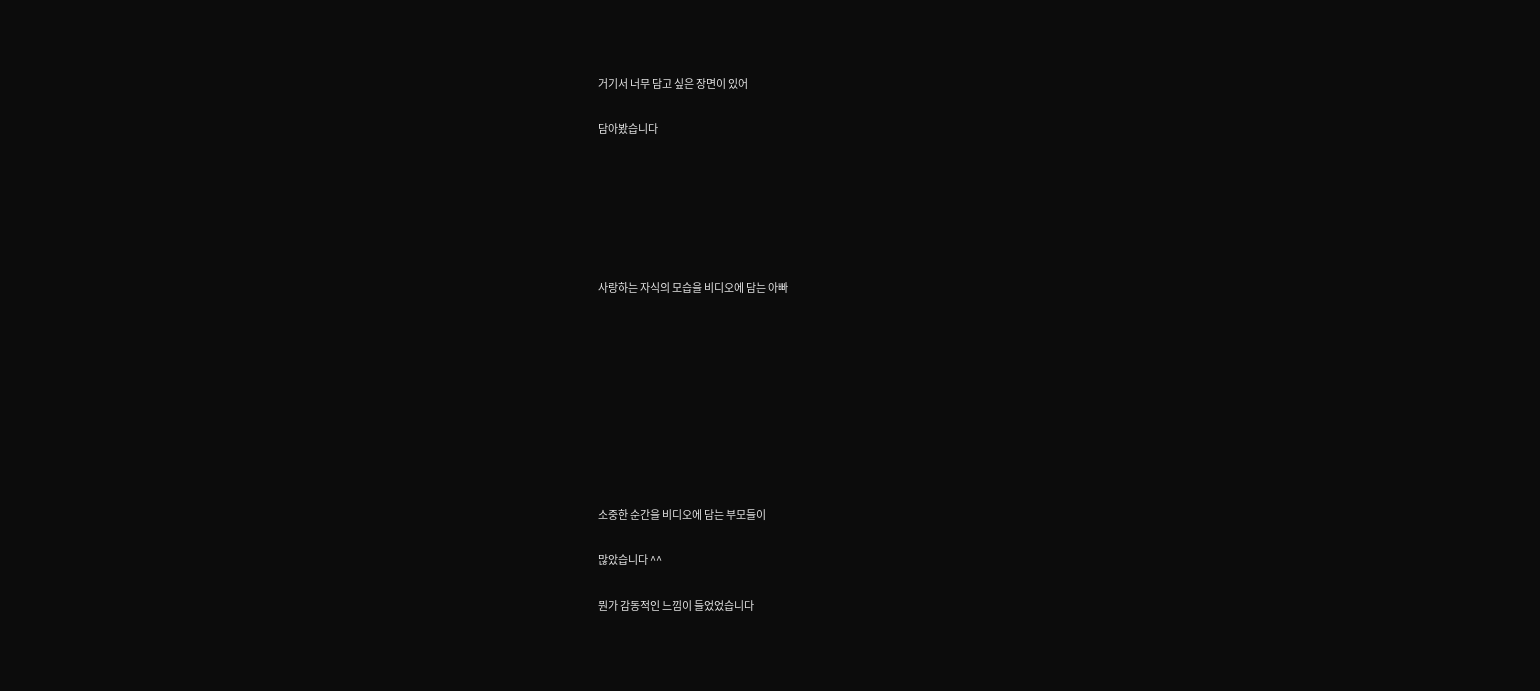거기서 너무 담고 싶은 장면이 있어

담아봤습니다






사랑하는 자식의 모습을 비디오에 담는 아빠









소중한 순간을 비디오에 담는 부모들이

많았습니다 ^^

뭔가 감동적인 느낌이 들었었습니다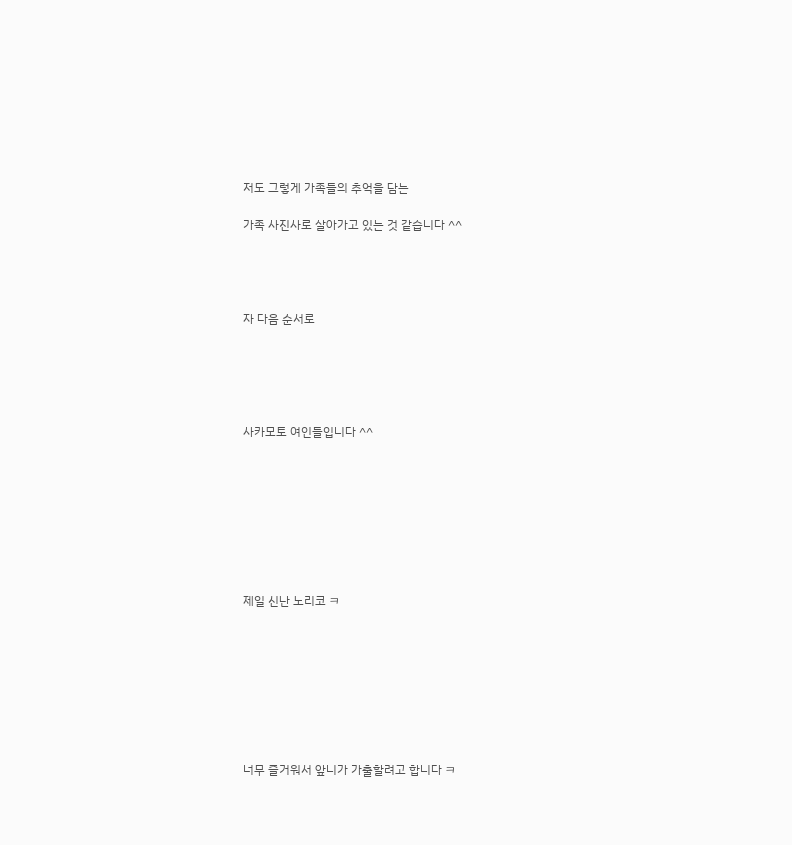저도 그렇게 가족들의 추억을 담는

가족 사진사로 살아가고 있는 것 같습니다 ^^




자 다음 순서로





사카모토 여인들입니다 ^^








제일 신난 노리코 ㅋ








너무 즐거워서 앞니가 가출할려고 합니다 ㅋ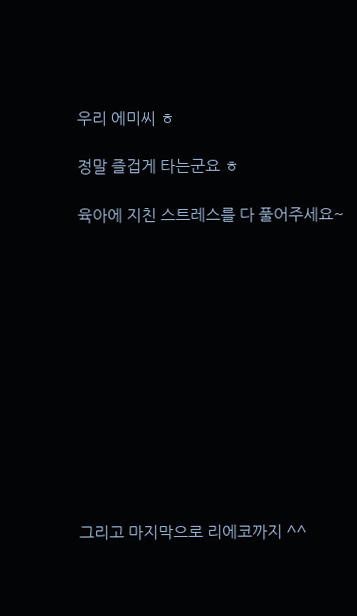우리 에미씨 ㅎ

정말 즐겁게 타는군요 ㅎ

육아에 지친 스트레스를 다 풀어주세요~












그리고 마지막으로 리에코까지 ^^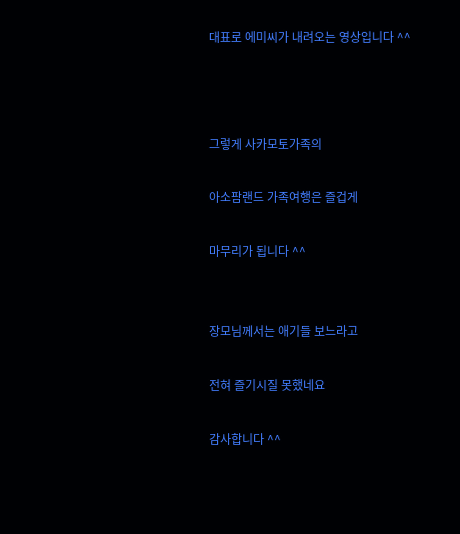대표로 에미씨가 내려오는 영상입니다 ^^



그렇게 사카모토가족의

아소팜랜드 가족여행은 즐겁게

마무리가 됩니다 ^^


장모님께서는 애기들 보느라고

전혀 즐기시질 못했네요

감사합니다 ^^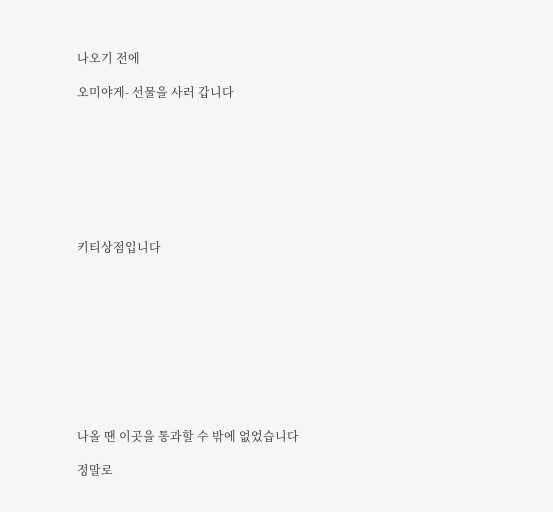나오기 전에

오미야게- 선물을 사러 갑니다








키티상점입니다










나올 땐 이곳을 통과할 수 밖에 없었습니다

정말로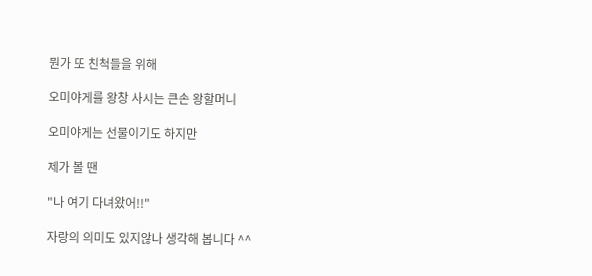뭔가 또 친척들을 위해

오미야게를 왕창 사시는 큰손 왕할머니

오미야게는 선물이기도 하지만

제가 볼 땐

"나 여기 다녀왔어!!"

자랑의 의미도 있지않나 생각해 봅니다 ^^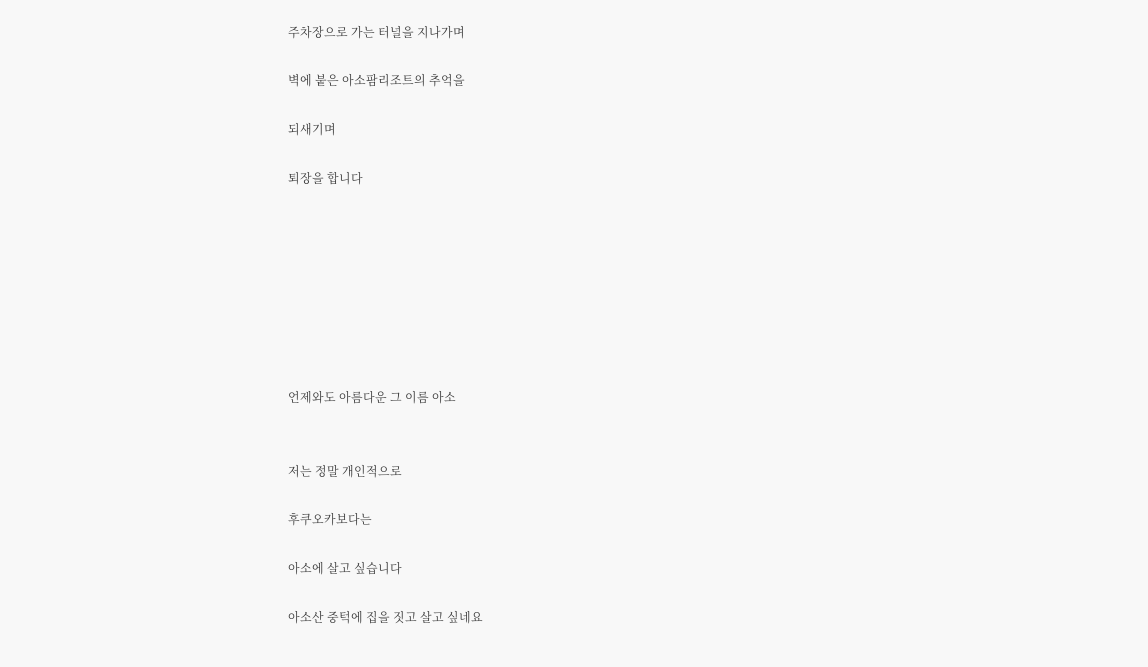주차장으로 가는 터널을 지나가며

벽에 붙은 아소팜리조트의 추억을

되새기며

퇴장을 합니다








언제와도 아름다운 그 이름 아소


저는 정말 개인적으로

후쿠오카보다는

아소에 살고 싶습니다

아소산 중턱에 집을 짓고 살고 싶네요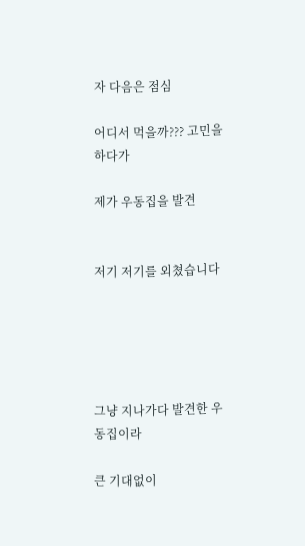자 다음은 점심

어디서 먹을까??? 고민을 하다가

제가 우동집을 발견


저기 저기를 외쳤습니다





그냥 지나가다 발견한 우동집이라

큰 기대없이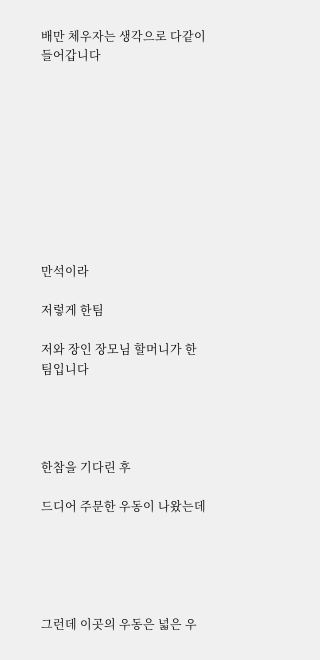배만 체우자는 생각으로 다같이 들어갑니다










만석이라

저렇게 한팀

저와 장인 장모님 할머니가 한 팀입니다




한참을 기다린 후

드디어 주문한 우동이 나왔는데





그런데 이곳의 우동은 넓은 우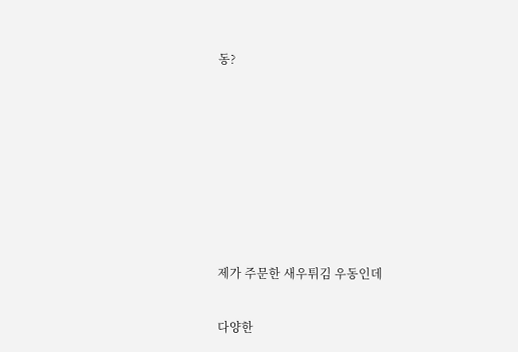동?







제가 주문한 새우튀김 우동인데

다양한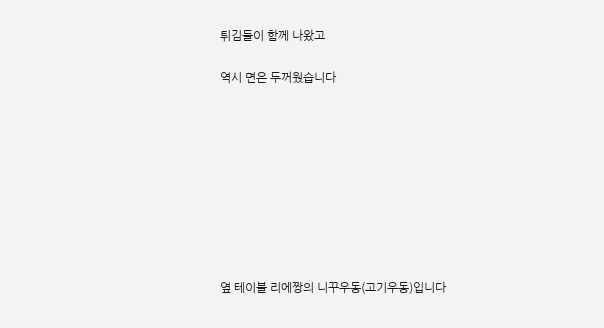튀김들이 함께 나왔고

역시 면은 두꺼웠습니다









옆 테이블 리에짱의 니꾸우동(고기우동)입니다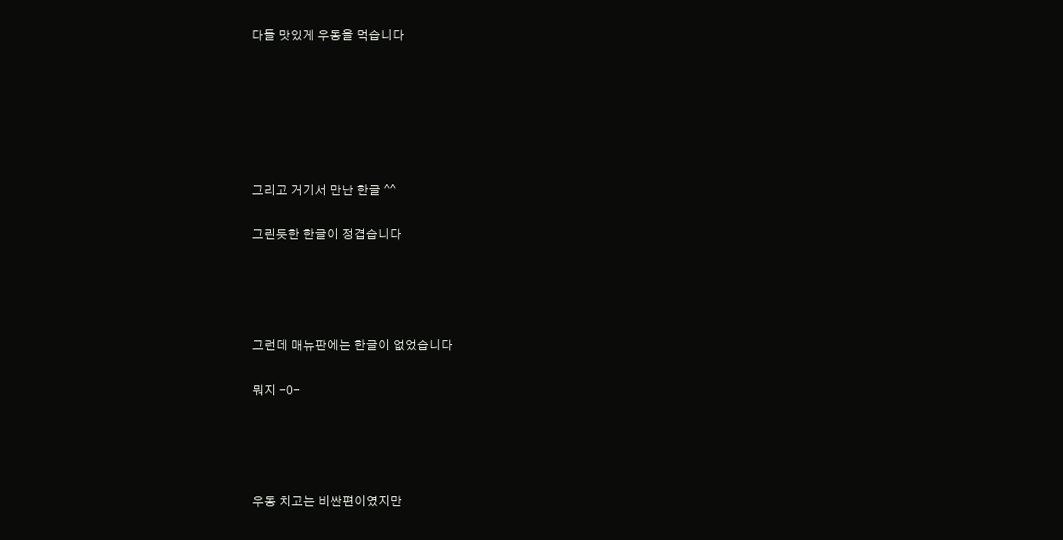다들 맛있게 우동을 먹습니다






그리고 거기서 만난 한글 ^^

그린듯한 한글이 정겹습니다




그런데 매뉴판에는 한글이 없었습니다

뭐지 -0-




우동 치고는 비싼편이였지만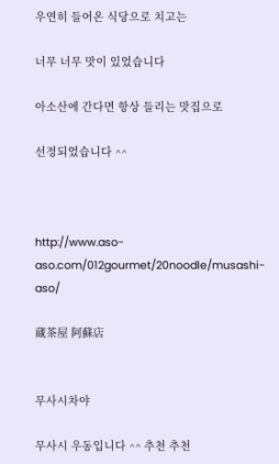우연히 들어온 식당으로 치고는

너무 너무 맛이 있었습니다

아소산에 간다면 항상 들리는 맛집으로

선정되었습니다 ^^



http://www.aso-aso.com/012gourmet/20noodle/musashi-aso/

蔵茶屋 阿蘇店


무사시차야

무사시 우동입니다 ^^ 추천 추천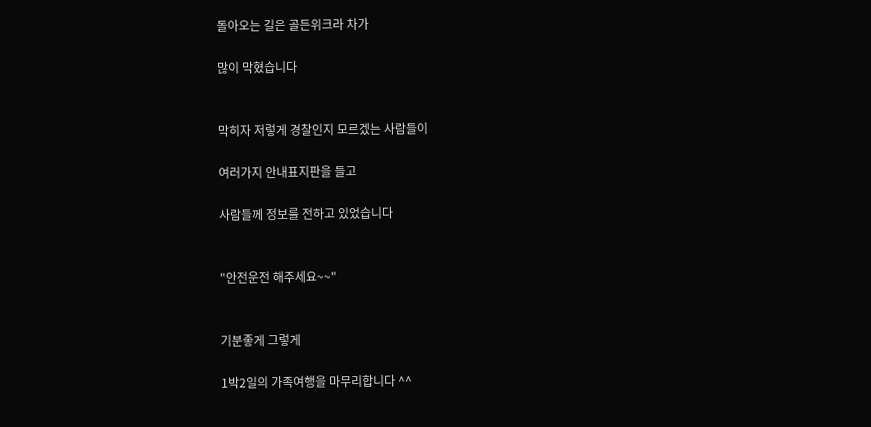돌아오는 길은 골든위크라 차가

많이 막혔습니다


막히자 저렇게 경찰인지 모르겠는 사람들이

여러가지 안내표지판을 들고

사람들께 정보를 전하고 있었습니다


"안전운전 해주세요~~"


기분좋게 그렇게

1박2일의 가족여행을 마무리합니다 ^^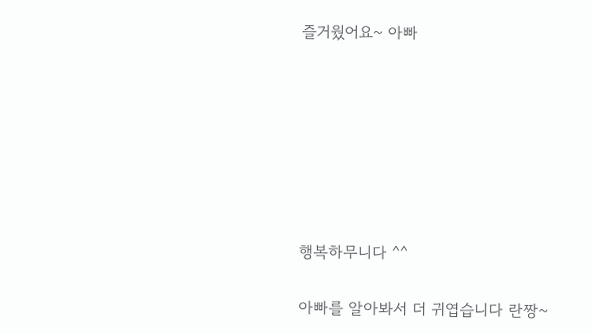즐거웠어요~ 아빠







행복하무니다 ^^

아빠를 알아봐서 더 귀엽습니다 란짱~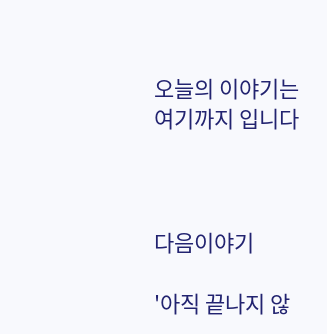오늘의 이야기는 여기까지 입니다



다음이야기

'아직 끝나지 않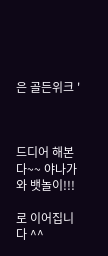은 골든위크 '



드디어 해본다~~ 야나가와 뱃놀이!!!

로 이어집니다 ^^